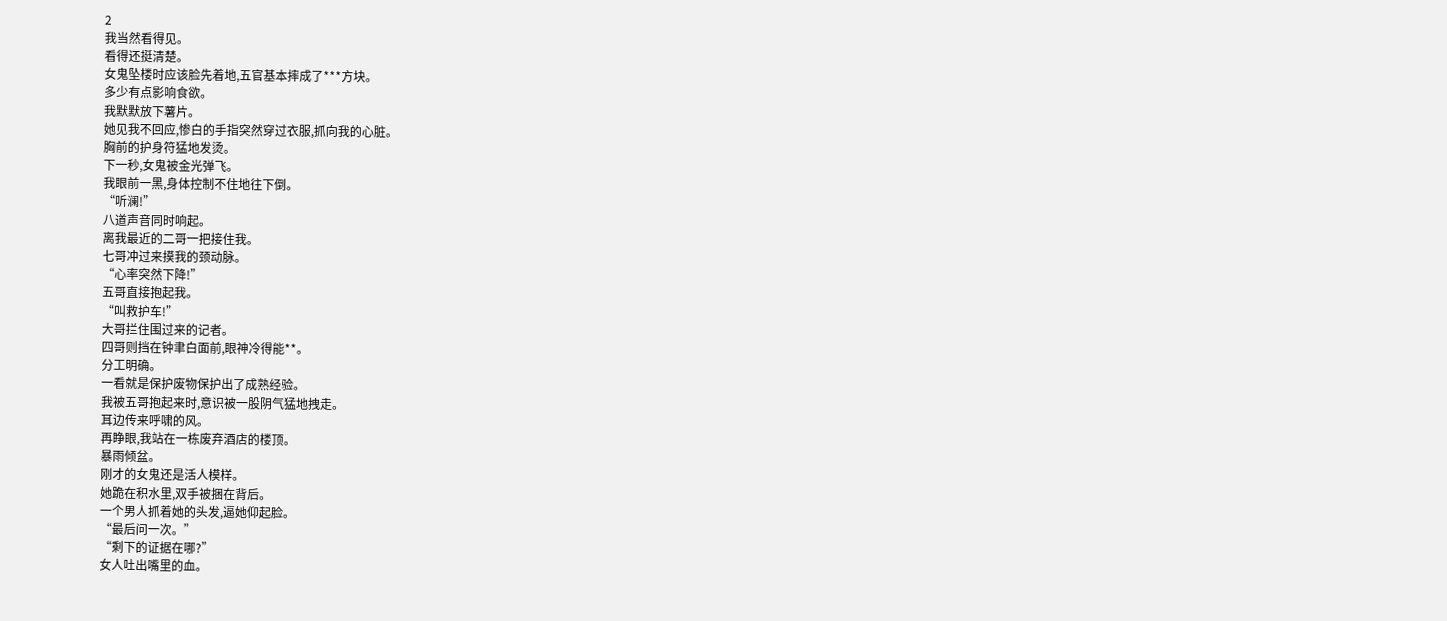2
我当然看得见。
看得还挺清楚。
女鬼坠楼时应该脸先着地,五官基本摔成了***方块。
多少有点影响食欲。
我默默放下薯片。
她见我不回应,惨白的手指突然穿过衣服,抓向我的心脏。
胸前的护身符猛地发烫。
下一秒,女鬼被金光弹飞。
我眼前一黑,身体控制不住地往下倒。
“听澜!”
八道声音同时响起。
离我最近的二哥一把接住我。
七哥冲过来摸我的颈动脉。
“心率突然下降!”
五哥直接抱起我。
“叫救护车!”
大哥拦住围过来的记者。
四哥则挡在钟聿白面前,眼神冷得能**。
分工明确。
一看就是保护废物保护出了成熟经验。
我被五哥抱起来时,意识被一股阴气猛地拽走。
耳边传来呼啸的风。
再睁眼,我站在一栋废弃酒店的楼顶。
暴雨倾盆。
刚才的女鬼还是活人模样。
她跪在积水里,双手被捆在背后。
一个男人抓着她的头发,逼她仰起脸。
“最后问一次。”
“剩下的证据在哪?”
女人吐出嘴里的血。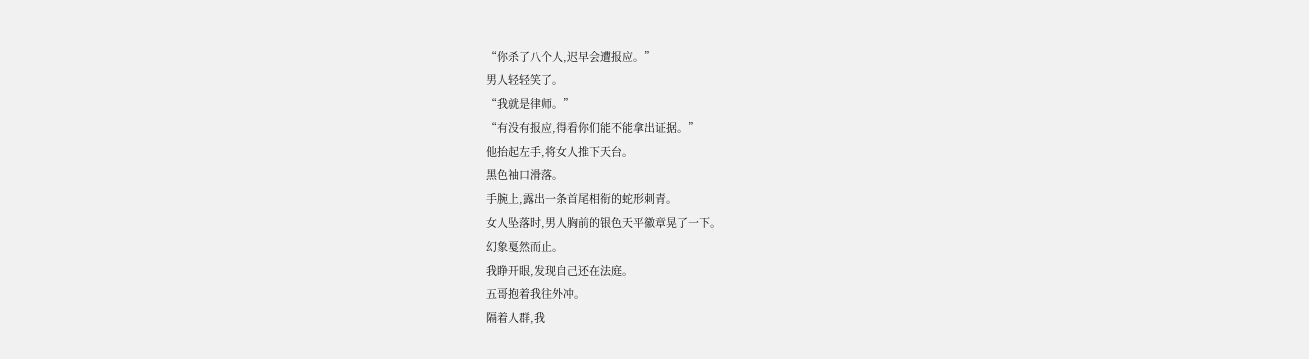“你杀了八个人,迟早会遭报应。”
男人轻轻笑了。
“我就是律师。”
“有没有报应,得看你们能不能拿出证据。”
他抬起左手,将女人推下天台。
黑色袖口滑落。
手腕上,露出一条首尾相衔的蛇形刺青。
女人坠落时,男人胸前的银色天平徽章晃了一下。
幻象戛然而止。
我睁开眼,发现自己还在法庭。
五哥抱着我往外冲。
隔着人群,我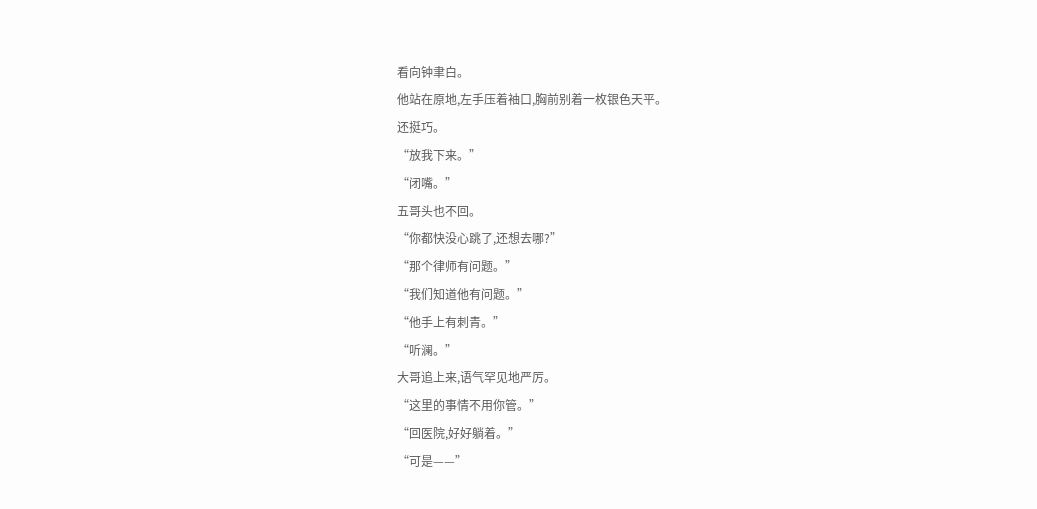看向钟聿白。
他站在原地,左手压着袖口,胸前别着一枚银色天平。
还挺巧。
“放我下来。”
“闭嘴。”
五哥头也不回。
“你都快没心跳了,还想去哪?”
“那个律师有问题。”
“我们知道他有问题。”
“他手上有刺青。”
“听澜。”
大哥追上来,语气罕见地严厉。
“这里的事情不用你管。”
“回医院,好好躺着。”
“可是——”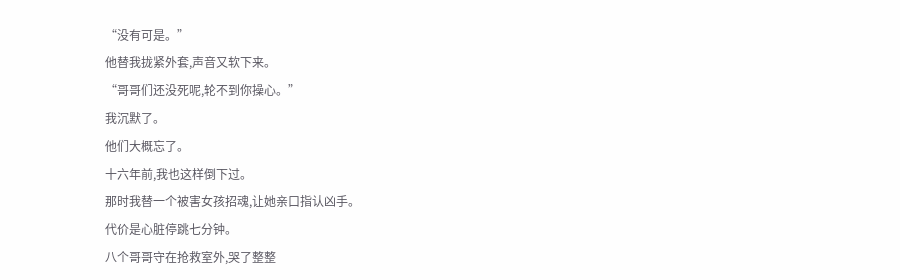“没有可是。”
他替我拢紧外套,声音又软下来。
“哥哥们还没死呢,轮不到你操心。”
我沉默了。
他们大概忘了。
十六年前,我也这样倒下过。
那时我替一个被害女孩招魂,让她亲口指认凶手。
代价是心脏停跳七分钟。
八个哥哥守在抢救室外,哭了整整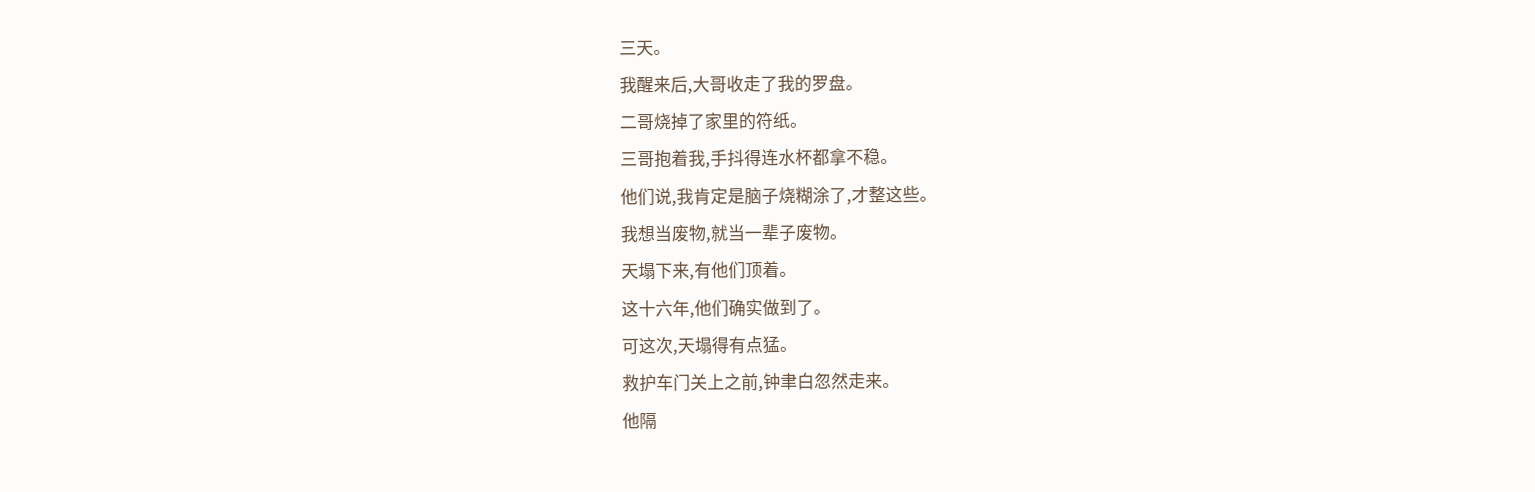三天。
我醒来后,大哥收走了我的罗盘。
二哥烧掉了家里的符纸。
三哥抱着我,手抖得连水杯都拿不稳。
他们说,我肯定是脑子烧糊涂了,才整这些。
我想当废物,就当一辈子废物。
天塌下来,有他们顶着。
这十六年,他们确实做到了。
可这次,天塌得有点猛。
救护车门关上之前,钟聿白忽然走来。
他隔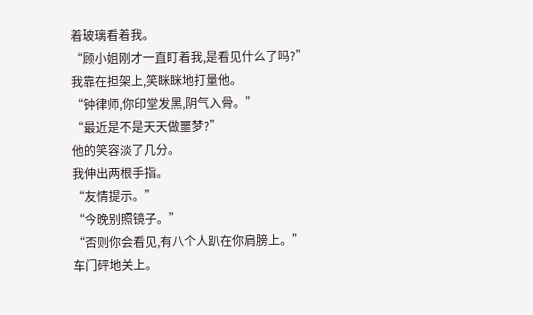着玻璃看着我。
“顾小姐刚才一直盯着我,是看见什么了吗?”
我靠在担架上,笑眯眯地打量他。
“钟律师,你印堂发黑,阴气入骨。”
“最近是不是天天做噩梦?”
他的笑容淡了几分。
我伸出两根手指。
“友情提示。”
“今晚别照镜子。”
“否则你会看见,有八个人趴在你肩膀上。”
车门砰地关上。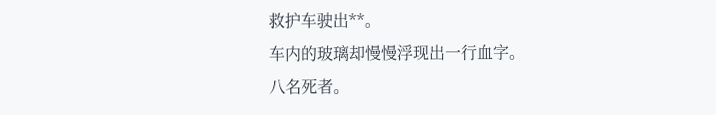救护车驶出**。
车内的玻璃却慢慢浮现出一行血字。
八名死者。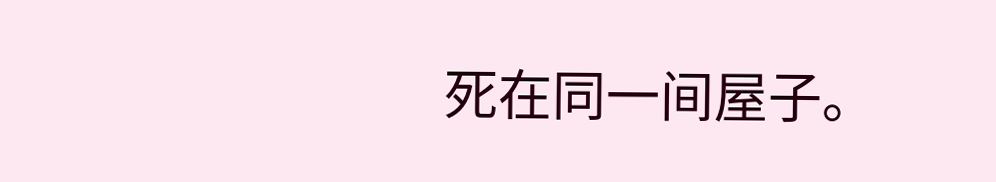死在同一间屋子。